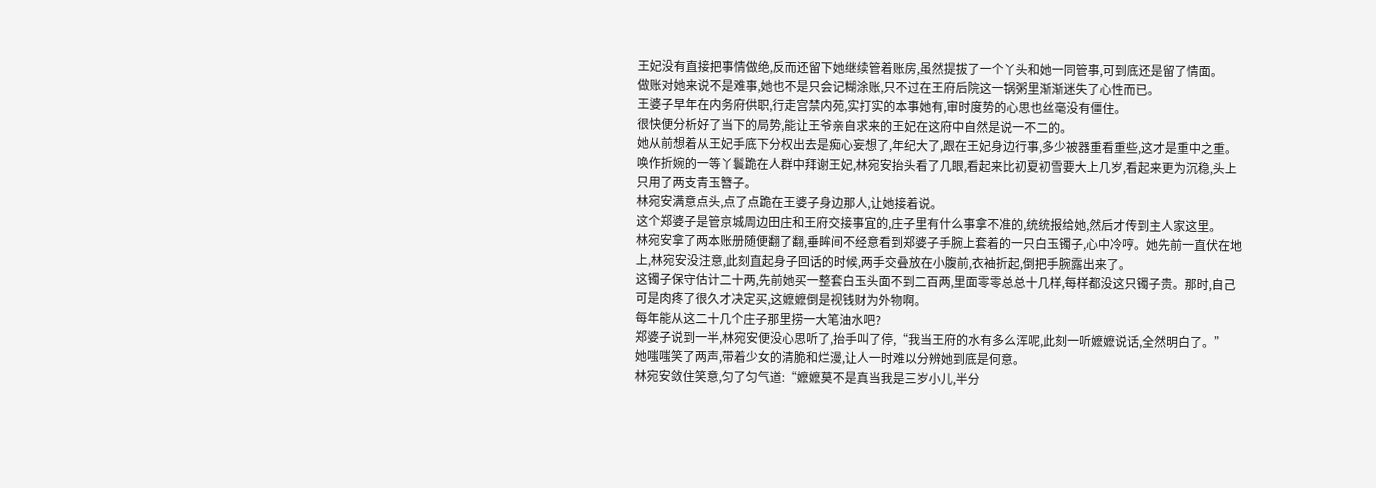王妃没有直接把事情做绝,反而还留下她继续管着账房,虽然提拔了一个丫头和她一同管事,可到底还是留了情面。
做账对她来说不是难事,她也不是只会记糊涂账,只不过在王府后院这一锅粥里渐渐迷失了心性而已。
王婆子早年在内务府供职,行走宫禁内苑,实打实的本事她有,审时度势的心思也丝毫没有僵住。
很快便分析好了当下的局势,能让王爷亲自求来的王妃在这府中自然是说一不二的。
她从前想着从王妃手底下分权出去是痴心妄想了,年纪大了,跟在王妃身边行事,多少被器重看重些,这才是重中之重。
唤作折婉的一等丫鬟跪在人群中拜谢王妃,林宛安抬头看了几眼,看起来比初夏初雪要大上几岁,看起来更为沉稳,头上只用了两支青玉簪子。
林宛安满意点头,点了点跪在王婆子身边那人,让她接着说。
这个郑婆子是管京城周边田庄和王府交接事宜的,庄子里有什么事拿不准的,统统报给她,然后才传到主人家这里。
林宛安拿了两本账册随便翻了翻,垂眸间不经意看到郑婆子手腕上套着的一只白玉镯子,心中冷哼。她先前一直伏在地上,林宛安没注意,此刻直起身子回话的时候,两手交叠放在小腹前,衣袖折起,倒把手腕露出来了。
这镯子保守估计二十两,先前她买一整套白玉头面不到二百两,里面零零总总十几样,每样都没这只镯子贵。那时,自己可是肉疼了很久才决定买,这嬷嬷倒是视钱财为外物啊。
每年能从这二十几个庄子那里捞一大笔油水吧?
郑婆子说到一半,林宛安便没心思听了,抬手叫了停,“我当王府的水有多么浑呢,此刻一听嬷嬷说话,全然明白了。”
她嗤嗤笑了两声,带着少女的清脆和烂漫,让人一时难以分辨她到底是何意。
林宛安敛住笑意,匀了匀气道:“嬷嬷莫不是真当我是三岁小儿,半分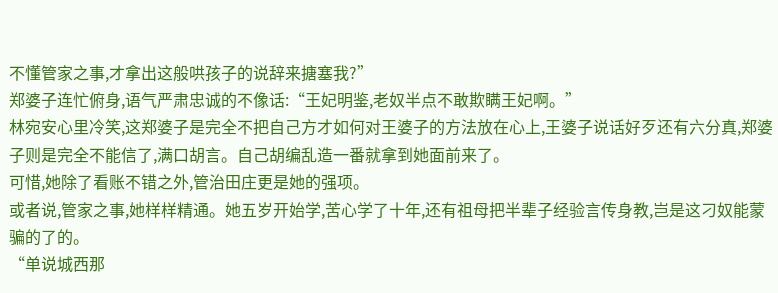不懂管家之事,才拿出这般哄孩子的说辞来搪塞我?”
郑婆子连忙俯身,语气严肃忠诚的不像话:“王妃明鉴,老奴半点不敢欺瞒王妃啊。”
林宛安心里冷笑,这郑婆子是完全不把自己方才如何对王婆子的方法放在心上,王婆子说话好歹还有六分真,郑婆子则是完全不能信了,满口胡言。自己胡编乱造一番就拿到她面前来了。
可惜,她除了看账不错之外,管治田庄更是她的强项。
或者说,管家之事,她样样精通。她五岁开始学,苦心学了十年,还有祖母把半辈子经验言传身教,岂是这刁奴能蒙骗的了的。
“单说城西那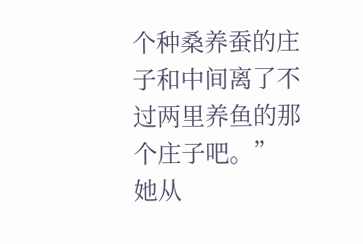个种桑养蚕的庄子和中间离了不过两里养鱼的那个庄子吧。”
她从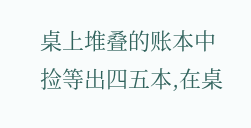桌上堆叠的账本中捡等出四五本,在桌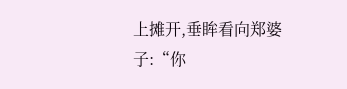上摊开,垂眸看向郑婆子:“你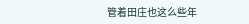管着田庄也这么些年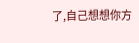了,自己想想你方